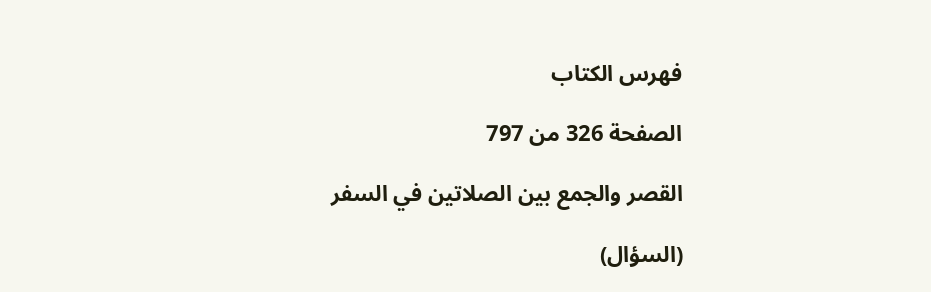فهرس الكتاب

الصفحة 326 من 797

القصر والجمع بين الصلاتين في السفر

(السؤال)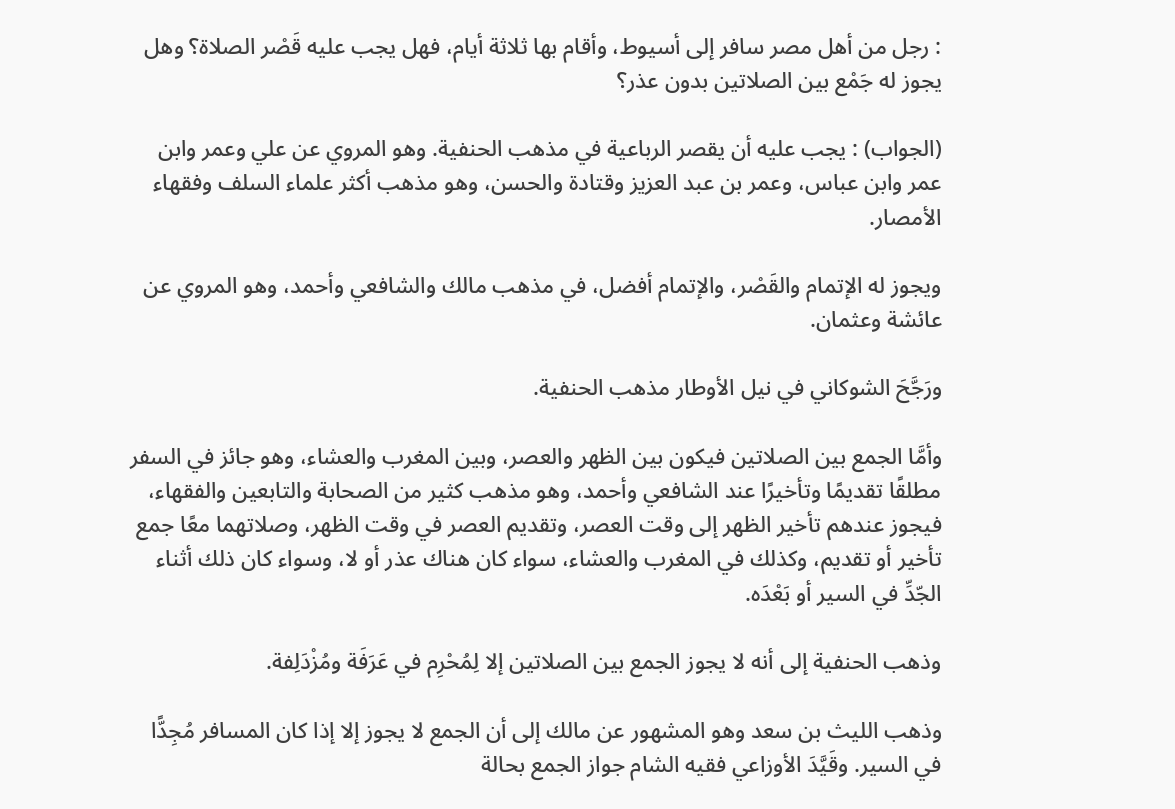: رجل من أهل مصر سافر إلى أسيوط، وأقام بها ثلاثة أيام، فهل يجب عليه قَصْر الصلاة؟ وهل يجوز له جَمْع بين الصلاتين بدون عذر؟

(الجواب) : يجب عليه أن يقصر الرباعية في مذهب الحنفية. وهو المروي عن علي وعمر وابن عمر وابن عباس، وعمر بن عبد العزيز وقتادة والحسن، وهو مذهب أكثر علماء السلف وفقهاء الأمصار.

ويجوز له الإتمام والقَصْر، والإتمام أفضل، في مذهب مالك والشافعي وأحمد، وهو المروي عن عائشة وعثمان.

ورَجَّحَ الشوكاني في نيل الأوطار مذهب الحنفية.

وأمَّا الجمع بين الصلاتين فيكون بين الظهر والعصر، وبين المغرب والعشاء، وهو جائز في السفر مطلقًا تقديمًا وتأخيرًا عند الشافعي وأحمد، وهو مذهب كثير من الصحابة والتابعين والفقهاء، فيجوز عندهم تأخير الظهر إلى وقت العصر، وتقديم العصر في وقت الظهر، وصلاتهما معًا جمع تأخير أو تقديم، وكذلك في المغرب والعشاء، سواء كان هناك عذر أو لا، وسواء كان ذلك أثناء الجّدِّ في السير أو بَعْدَه.

وذهب الحنفية إلى أنه لا يجوز الجمع بين الصلاتين إلا لِمُحْرِم في عَرَفَة ومُزْدَلِفة.

وذهب الليث بن سعد وهو المشهور عن مالك إلى أن الجمع لا يجوز إلا إذا كان المسافر مُجِدًّا في السير. وقَيَّدَ الأوزاعي فقيه الشام جواز الجمع بحالة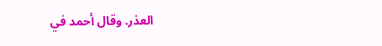العذر. وقال أحمد في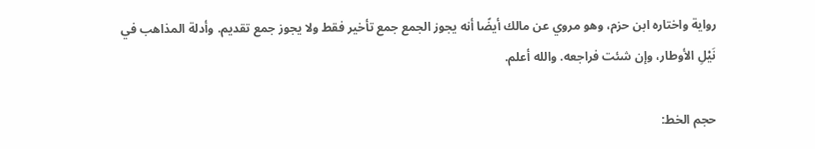رواية واختاره ابن حزم، وهو مروي عن مالك أيضًا أنه يجوز الجمع جمع تأخير فقط ولا يجوز جمع تقديم. وأدلة المذاهب في نَيْلِ الأوطار، وإن شئت فراجعه. والله أعلم.

حجم الخط: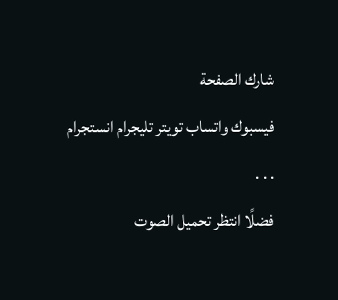شارك الصفحة
فيسبوك واتساب تويتر تليجرام انستجرام
. . .
فضلًا انتظر تحميل الصوت